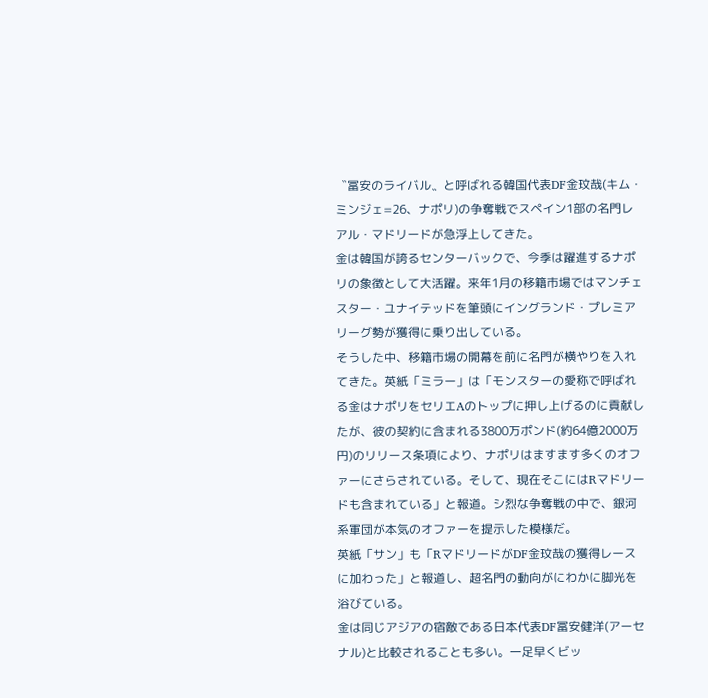〝冨安のライバル〟と呼ばれる韓国代表DF金玟哉(キム・ミンジェ=26、ナポリ)の争奪戦でスペイン1部の名門レアル・マドリードが急浮上してきた。
金は韓国が誇るセンターバックで、今季は躍進するナポリの象徴として大活躍。来年1月の移籍市場ではマンチェスター・ユナイテッドを筆頭にイングランド・プレミアリーグ勢が獲得に乗り出している。
そうした中、移籍市場の開幕を前に名門が横やりを入れてきた。英紙「ミラー」は「モンスターの愛称で呼ばれる金はナポリをセリエAのトップに押し上げるのに貢献したが、彼の契約に含まれる3800万ポンド(約64億2000万円)のリリース条項により、ナポリはますます多くのオファーにさらされている。そして、現在そこにはRマドリードも含まれている」と報道。シ烈な争奪戦の中で、銀河系軍団が本気のオファーを提示した模様だ。
英紙「サン」も「RマドリードがDF金玟哉の獲得レースに加わった」と報道し、超名門の動向がにわかに脚光を浴びている。
金は同じアジアの宿敵である日本代表DF冨安健洋(アーセナル)と比較されることも多い。一足早くビッ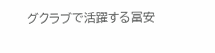グクラブで活躍する冨安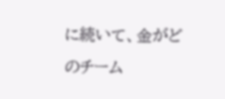に続いて、金がどのチーム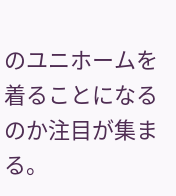のユニホームを着ることになるのか注目が集まる。